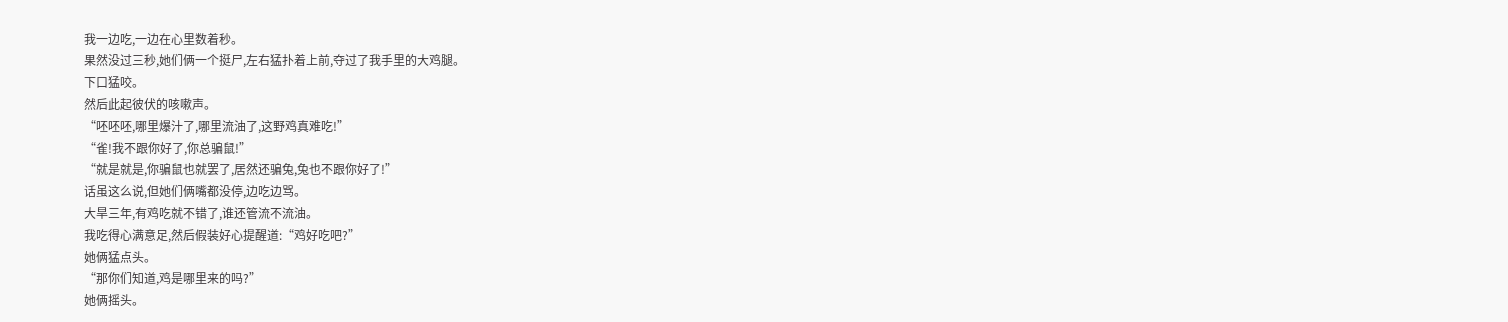我一边吃,一边在心里数着秒。
果然没过三秒,她们俩一个挺尸,左右猛扑着上前,夺过了我手里的大鸡腿。
下口猛咬。
然后此起彼伏的咳嗽声。
“呸呸呸,哪里爆汁了,哪里流油了,这野鸡真难吃!”
“雀!我不跟你好了,你总骗鼠!”
“就是就是,你骗鼠也就罢了,居然还骗兔,兔也不跟你好了!”
话虽这么说,但她们俩嘴都没停,边吃边骂。
大旱三年,有鸡吃就不错了,谁还管流不流油。
我吃得心满意足,然后假装好心提醒道:“鸡好吃吧?”
她俩猛点头。
“那你们知道,鸡是哪里来的吗?”
她俩摇头。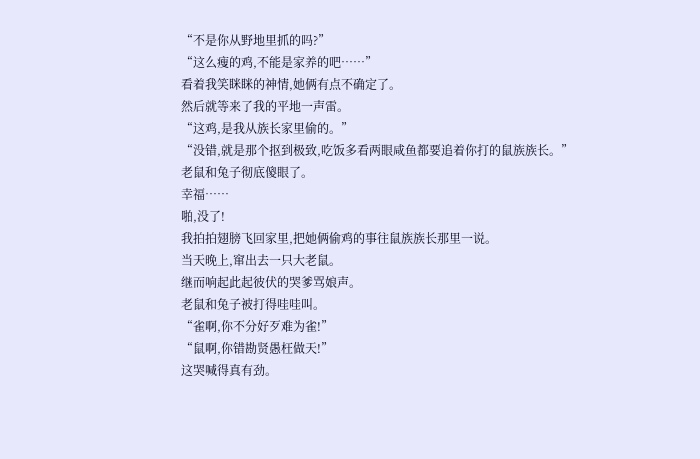“不是你从野地里抓的吗?”
“这么瘦的鸡,不能是家养的吧……”
看着我笑眯眯的神情,她俩有点不确定了。
然后就等来了我的平地一声雷。
“这鸡,是我从族长家里偷的。”
“没错,就是那个抠到极致,吃饭多看两眼咸鱼都要追着你打的鼠族族长。”
老鼠和兔子彻底傻眼了。
幸福……
啪,没了!
我拍拍翅膀飞回家里,把她俩偷鸡的事往鼠族族长那里一说。
当天晚上,窜出去一只大老鼠。
继而响起此起彼伏的哭爹骂娘声。
老鼠和兔子被打得哇哇叫。
“雀啊,你不分好歹难为雀!”
“鼠啊,你错勘贤愚枉做天!”
这哭喊得真有劲。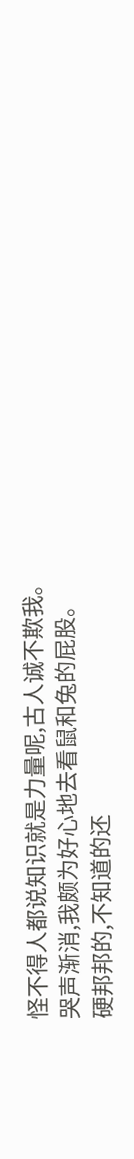怪不得人都说知识就是力量呢,古人诚不欺我。
哭声渐消,我颇为好心地去看鼠和兔的屁股。
硬邦邦的,不知道的还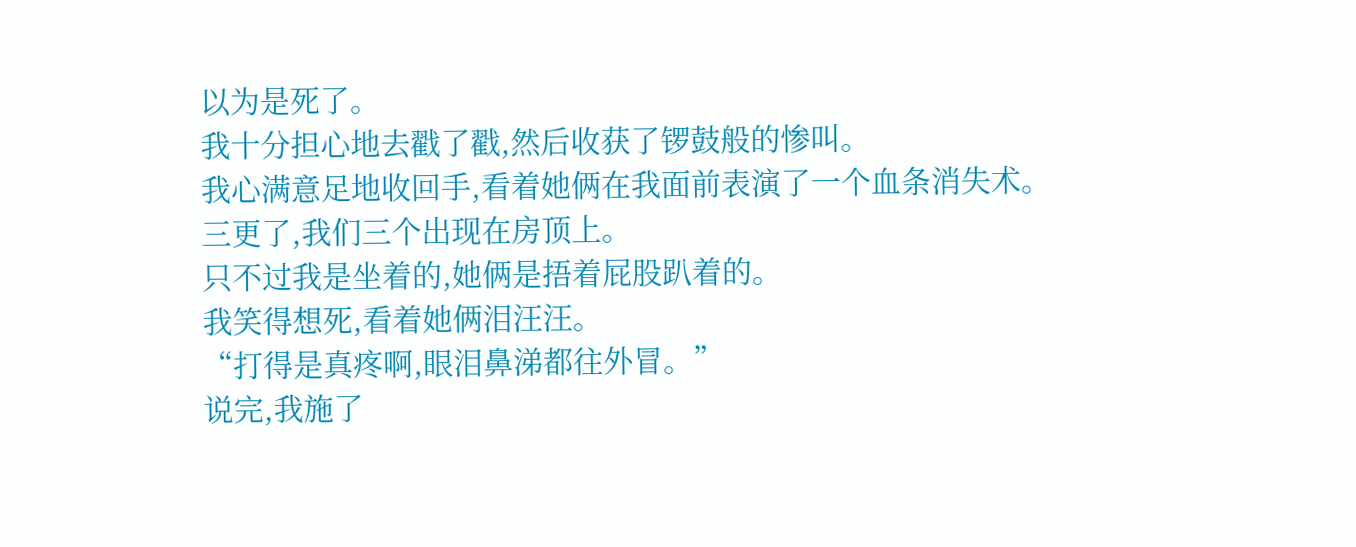以为是死了。
我十分担心地去戳了戳,然后收获了锣鼓般的惨叫。
我心满意足地收回手,看着她俩在我面前表演了一个血条消失术。
三更了,我们三个出现在房顶上。
只不过我是坐着的,她俩是捂着屁股趴着的。
我笑得想死,看着她俩泪汪汪。
“打得是真疼啊,眼泪鼻涕都往外冒。”
说完,我施了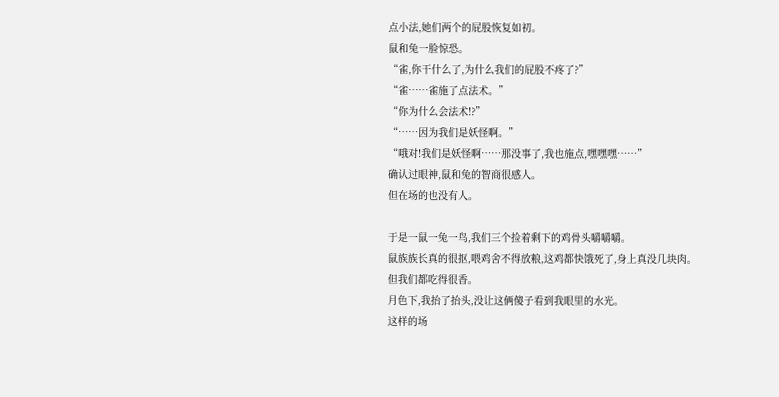点小法,她们两个的屁股恢复如初。
鼠和兔一脸惊恐。
“雀,你干什么了,为什么我们的屁股不疼了?”
“雀……雀施了点法术。”
“你为什么会法术!?”
“……因为我们是妖怪啊。”
“哦对!我们是妖怪啊……那没事了,我也施点,嘿嘿嘿……”
确认过眼神,鼠和兔的智商很感人。
但在场的也没有人。

于是一鼠一兔一鸟,我们三个捡着剩下的鸡骨头嚼嚼嚼。
鼠族族长真的很抠,喂鸡舍不得放粮,这鸡都快饿死了,身上真没几块肉。
但我们都吃得很香。
月色下,我抬了抬头,没让这俩傻子看到我眼里的水光。
这样的场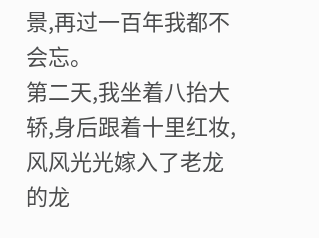景,再过一百年我都不会忘。
第二天,我坐着八抬大轿,身后跟着十里红妆,风风光光嫁入了老龙的龙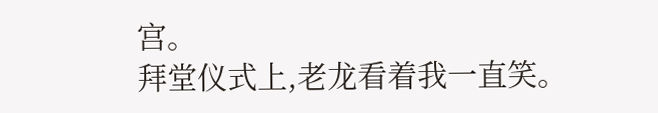宫。
拜堂仪式上,老龙看着我一直笑。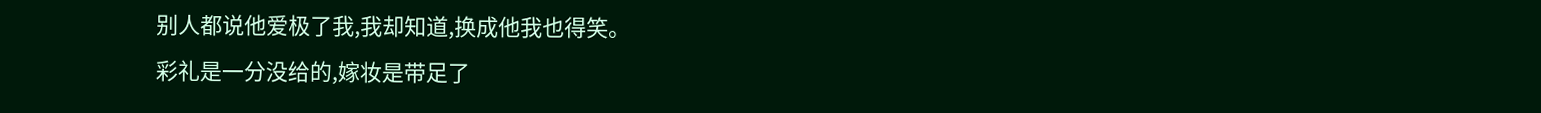别人都说他爱极了我,我却知道,换成他我也得笑。
彩礼是一分没给的,嫁妆是带足了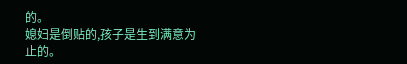的。
媳妇是倒贴的,孩子是生到满意为止的。